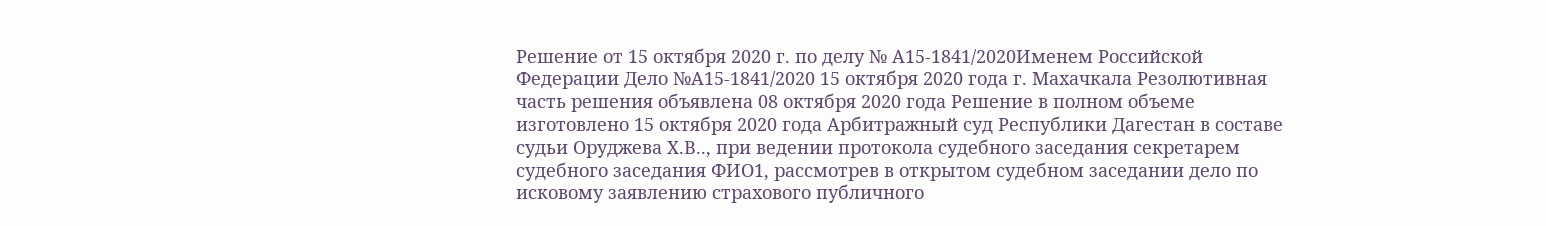Решение от 15 октября 2020 г. по делу № А15-1841/2020Именем Российской Федерации Дело №А15-1841/2020 15 октября 2020 года г. Махачкала Резолютивная часть решения объявлена 08 октября 2020 года Решение в полном объеме изготовлено 15 октября 2020 года Арбитражный суд Республики Дагестан в составе судьи Оруджева Х.В.., при ведении протокола судебного заседания секретарем судебного заседания ФИО1, рассмотрев в открытом судебном заседании дело по исковому заявлению страхового публичного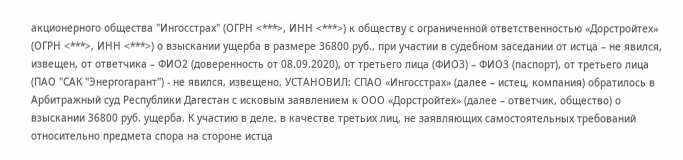акционерного общества "Ингосстрах" (ОГРН <***>, ИНН <***>) к обществу с ограниченной ответственностью «Дорстройтех» (ОГРН <***>, ИНН <***>) о взыскании ущерба в размере 36800 руб., при участии в судебном заседании от истца – не явился, извещен, от ответчика – ФИО2 (доверенность от 08.09.2020), от третьего лица (ФИО3) – ФИО3 (паспорт), от третьего лица (ПАО "САК "Энергогарант") - не явился, извещено, УСТАНОВИЛ: СПАО «Ингосстрах» (далее – истец, компания) обратилось в Арбитражный суд Республики Дагестан с исковым заявлением к ООО «Дорстройтех» (далее – ответчик, общество) о взыскании 36800 руб. ущерба. К участию в деле, в качестве третьих лиц, не заявляющих самостоятельных требований относительно предмета спора на стороне истца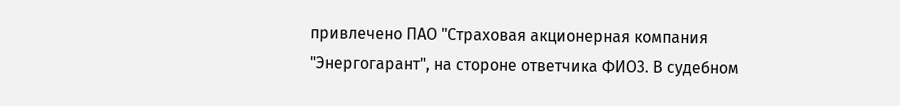привлечено ПАО "Страховая акционерная компания "Энергогарант", на стороне ответчика ФИО3. В судебном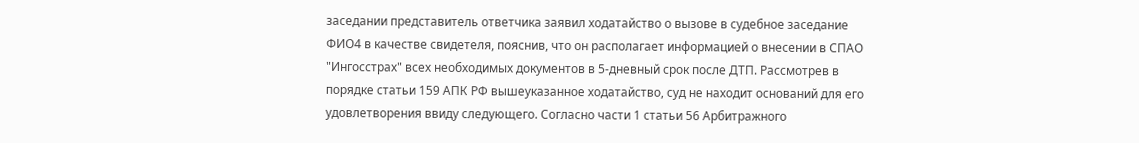заседании представитель ответчика заявил ходатайство о вызове в судебное заседание ФИО4 в качестве свидетеля, пояснив, что он располагает информацией о внесении в СПАО "Ингосстрах" всех необходимых документов в 5-дневный срок после ДТП. Рассмотрев в порядке статьи 159 АПК РФ вышеуказанное ходатайство, суд не находит оснований для его удовлетворения ввиду следующего. Согласно части 1 статьи 56 Арбитражного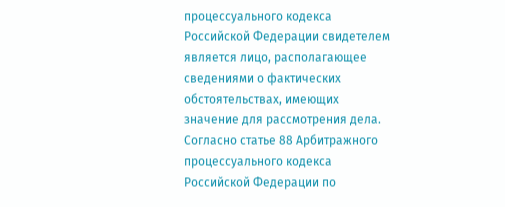процессуального кодекса Российской Федерации свидетелем является лицо, располагающее сведениями о фактических обстоятельствах, имеющих значение для рассмотрения дела. Согласно статье 88 Арбитражного процессуального кодекса Российской Федерации по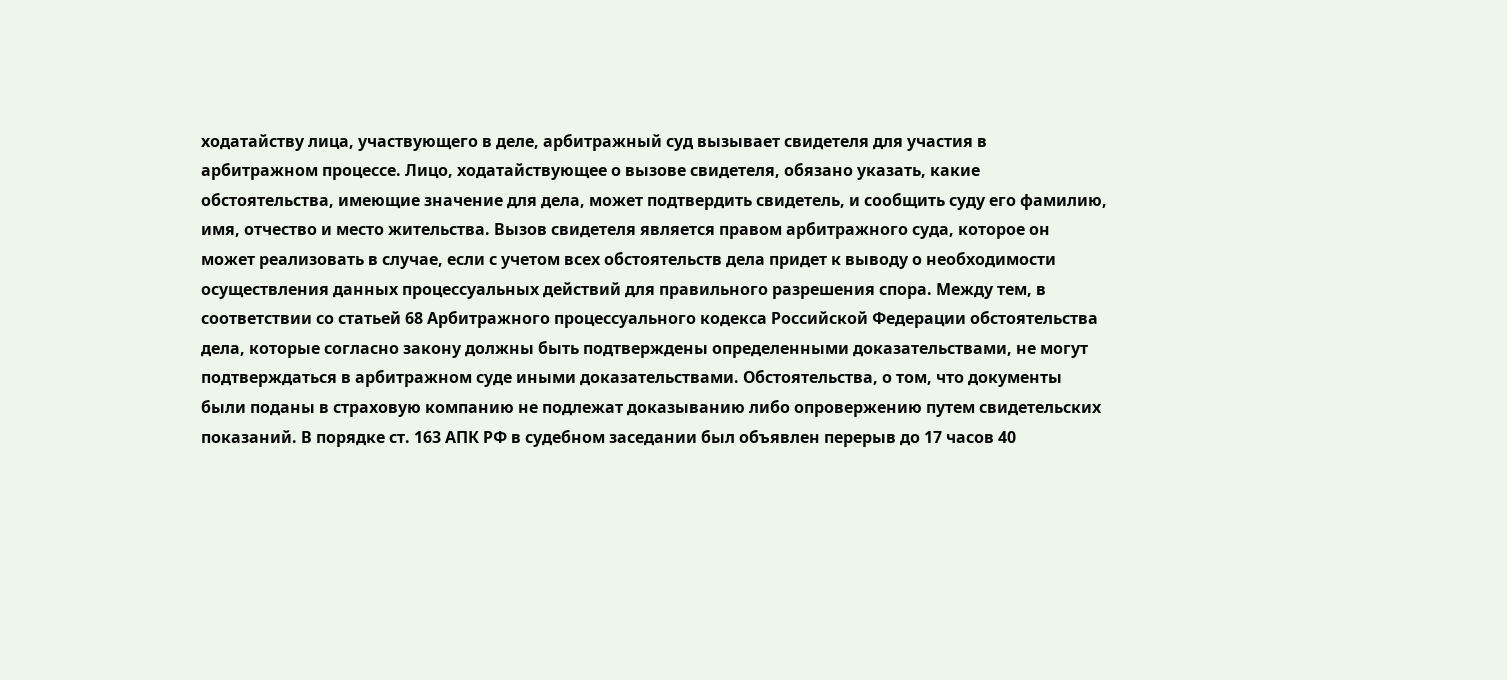ходатайству лица, участвующего в деле, арбитражный суд вызывает свидетеля для участия в арбитражном процессе. Лицо, ходатайствующее о вызове свидетеля, обязано указать, какие обстоятельства, имеющие значение для дела, может подтвердить свидетель, и сообщить суду его фамилию, имя, отчество и место жительства. Вызов свидетеля является правом арбитражного суда, которое он может реализовать в случае, если с учетом всех обстоятельств дела придет к выводу о необходимости осуществления данных процессуальных действий для правильного разрешения спора. Между тем, в соответствии со статьей 68 Арбитражного процессуального кодекса Российской Федерации обстоятельства дела, которые согласно закону должны быть подтверждены определенными доказательствами, не могут подтверждаться в арбитражном суде иными доказательствами. Обстоятельства, о том, что документы были поданы в страховую компанию не подлежат доказыванию либо опровержению путем свидетельских показаний. В порядке ст. 163 АПК РФ в судебном заседании был объявлен перерыв до 17 часов 40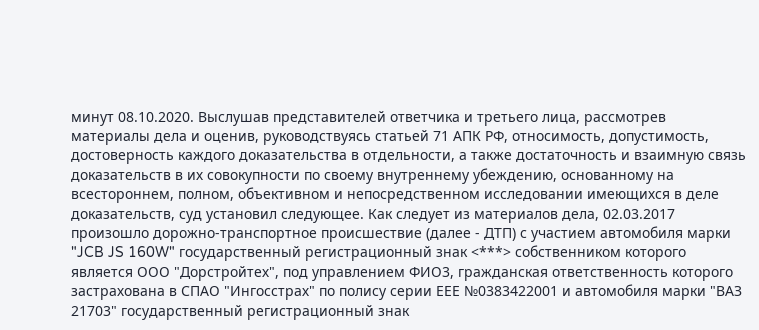минут 08.10.2020. Выслушав представителей ответчика и третьего лица, рассмотрев материалы дела и оценив, руководствуясь статьей 71 АПК РФ, относимость, допустимость, достоверность каждого доказательства в отдельности, а также достаточность и взаимную связь доказательств в их совокупности по своему внутреннему убеждению, основанному на всестороннем, полном, объективном и непосредственном исследовании имеющихся в деле доказательств, суд установил следующее. Как следует из материалов дела, 02.03.2017 произошло дорожно-транспортное происшествие (далее - ДТП) с участием автомобиля марки "JCB JS 160W" государственный регистрационный знак <***> собственником которого является ООО "Дорстройтех", под управлением ФИО3, гражданская ответственность которого застрахована в СПАО "Ингосстрах" по полису серии ЕЕЕ №0383422001 и автомобиля марки "ВАЗ 21703" государственный регистрационный знак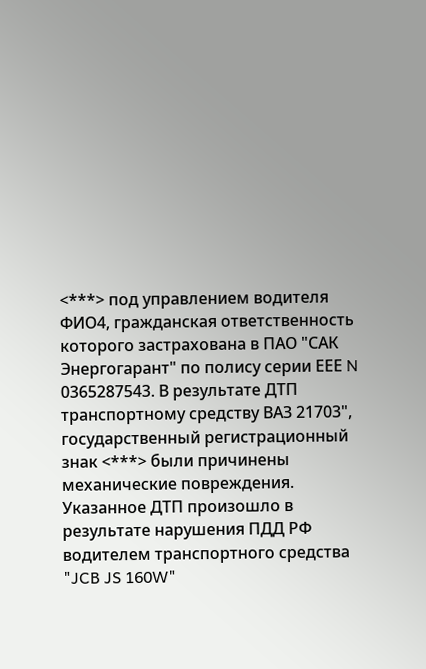<***> под управлением водителя ФИО4, гражданская ответственность которого застрахована в ПАО "САК Энергогарант" по полису серии ЕЕЕ N 0365287543. В результате ДТП транспортному средству ВАЗ 21703", государственный регистрационный знак <***> были причинены механические повреждения. Указанное ДТП произошло в результате нарушения ПДД РФ водителем транспортного средства "JCB JS 160W"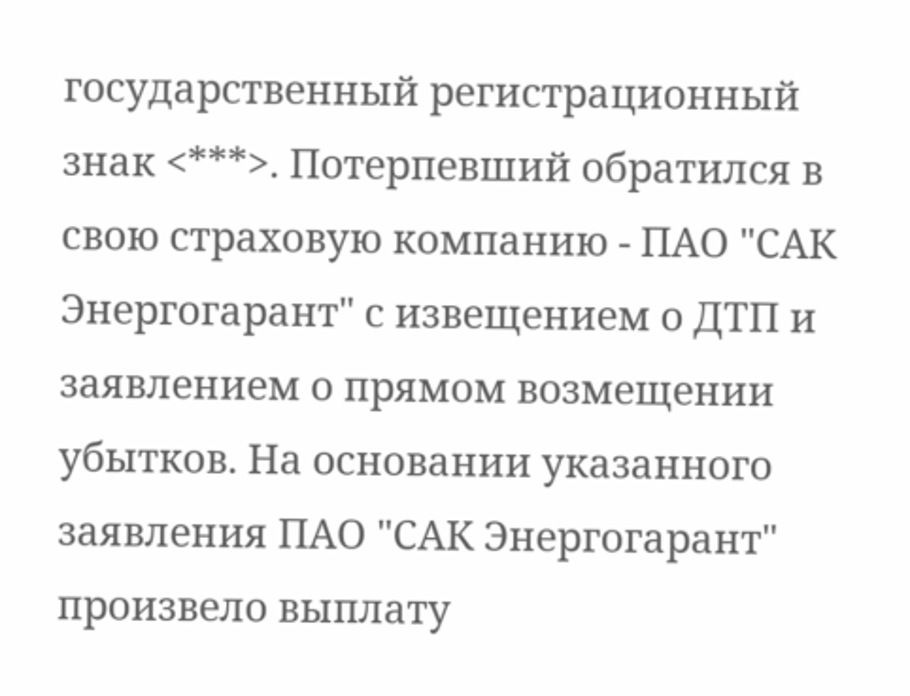государственный регистрационный знак <***>. Потерпевший обратился в свою страховую компанию - ПАО "САК Энергогарант" с извещением о ДТП и заявлением о прямом возмещении убытков. На основании указанного заявления ПАО "САК Энергогарант" произвело выплату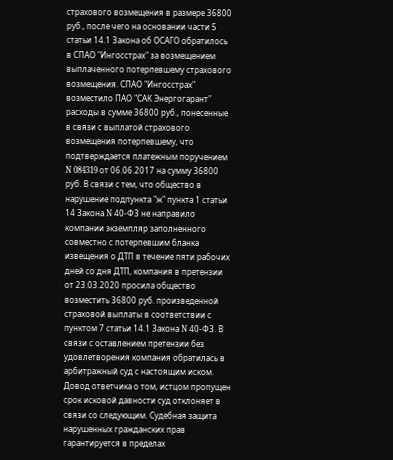страхового возмещения в размере 36800 руб., после чего на основании части 5 статьи 14.1 Закона об ОСАГО обратилось в СПАО "Ингосстрах" за возмещением выплаченного потерпевшему страхового возмещения. СПАО "Ингосстрах" возместило ПАО "САК Энергогарант" расходы в сумме 36800 руб., понесенные в связи с выплатой страхового возмещения потерпевшему, что подтверждается платежным поручением N 084319 от 06.06.2017 на сумму 36800 руб. В связи с тем, что общество в нарушение подпункта "ж" пункта 1 статьи 14 Закона N 40-ФЗ не направило компании экземпляр заполненного совместно с потерпевшим бланка извещения о ДТП в течение пяти рабочих дней со дня ДТП, компания в претензии от 23.03.2020 просила общество возместить 36800 руб. произведенной страховой выплаты в соответствии с пунктом 7 статьи 14.1 Закона N 40-ФЗ. В связи с оставлением претензии без удовлетворения компания обратилась в арбитражный суд с настоящим иском. Довод ответчика о том, истцом пропущен срок исковой давности суд отклоняет в связи со следующим. Судебная защита нарушенных гражданских прав гарантируется в пределах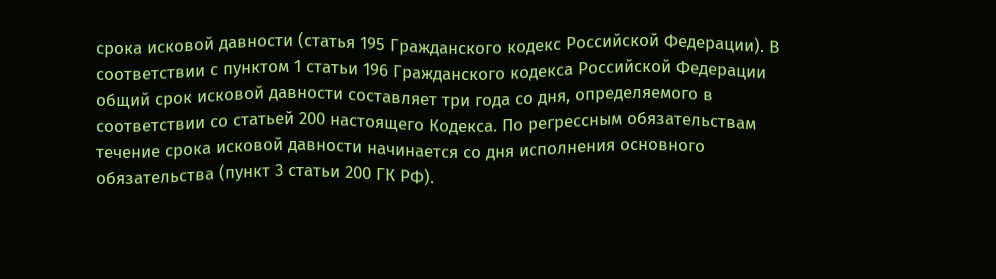срока исковой давности (статья 195 Гражданского кодекс Российской Федерации). В соответствии с пунктом 1 статьи 196 Гражданского кодекса Российской Федерации общий срок исковой давности составляет три года со дня, определяемого в соответствии со статьей 200 настоящего Кодекса. По регрессным обязательствам течение срока исковой давности начинается со дня исполнения основного обязательства (пункт 3 статьи 200 ГК РФ).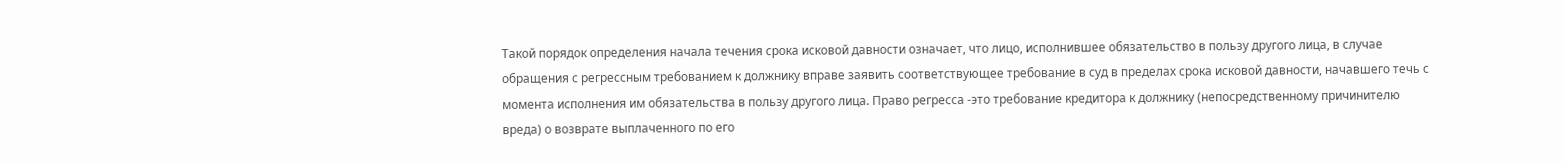Такой порядок определения начала течения срока исковой давности означает, что лицо, исполнившее обязательство в пользу другого лица, в случае обращения с регрессным требованием к должнику вправе заявить соответствующее требование в суд в пределах срока исковой давности, начавшего течь с момента исполнения им обязательства в пользу другого лица. Право регресса -это требование кредитора к должнику (непосредственному причинителю вреда) о возврате выплаченного по его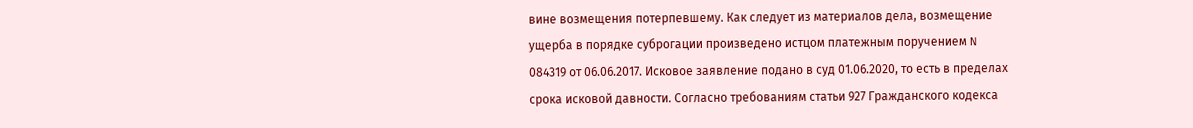вине возмещения потерпевшему. Как следует из материалов дела, возмещение ущерба в порядке суброгации произведено истцом платежным поручением N 084319 от 06.06.2017. Исковое заявление подано в суд 01.06.2020, то есть в пределах срока исковой давности. Согласно требованиям статьи 927 Гражданского кодекса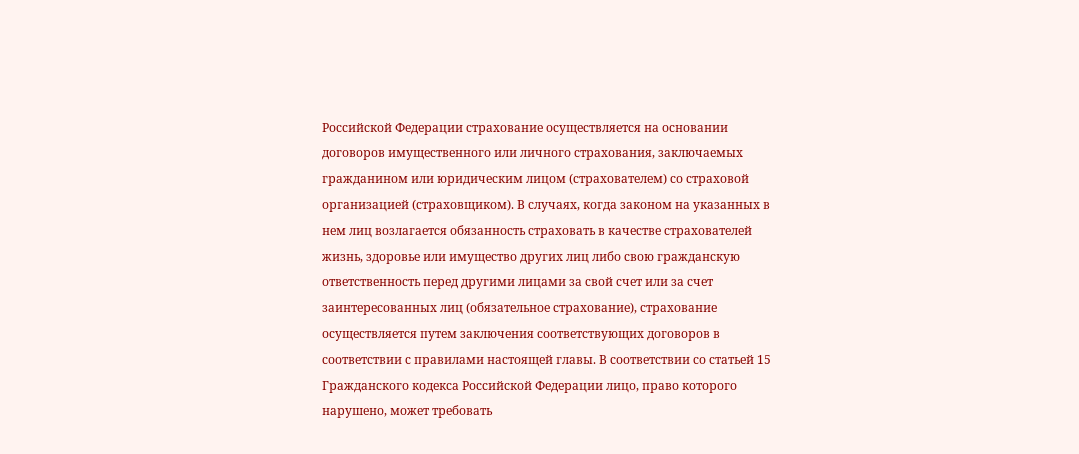Российской Федерации страхование осуществляется на основании договоров имущественного или личного страхования, заключаемых гражданином или юридическим лицом (страхователем) со страховой организацией (страховщиком). В случаях, когда законом на указанных в нем лиц возлагается обязанность страховать в качестве страхователей жизнь, здоровье или имущество других лиц либо свою гражданскую ответственность перед другими лицами за свой счет или за счет заинтересованных лиц (обязательное страхование), страхование осуществляется путем заключения соответствующих договоров в соответствии с правилами настоящей главы. В соответствии со статьей 15 Гражданского кодекса Российской Федерации лицо, право которого нарушено, может требовать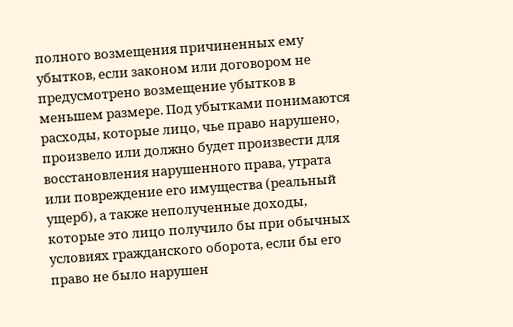полного возмещения причиненных ему убытков, если законом или договором не предусмотрено возмещение убытков в меньшем размере. Под убытками понимаются расходы, которые лицо, чье право нарушено, произвело или должно будет произвести для восстановления нарушенного права, утрата или повреждение его имущества (реальный ущерб), а также неполученные доходы, которые это лицо получило бы при обычных условиях гражданского оборота, если бы его право не было нарушен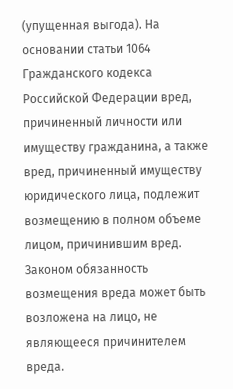(упущенная выгода). На основании статьи 1064 Гражданского кодекса Российской Федерации вред, причиненный личности или имуществу гражданина, а также вред, причиненный имуществу юридического лица, подлежит возмещению в полном объеме лицом, причинившим вред. Законом обязанность возмещения вреда может быть возложена на лицо, не являющееся причинителем вреда.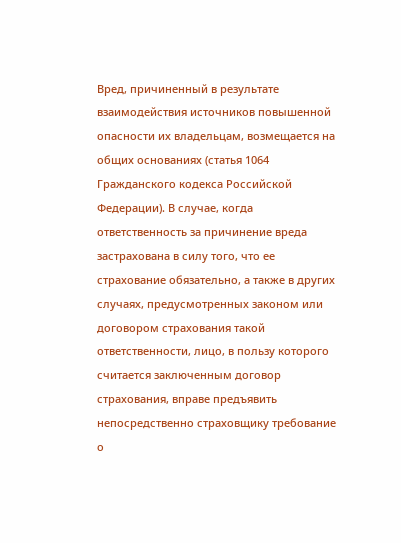Вред, причиненный в результате взаимодействия источников повышенной опасности их владельцам, возмещается на общих основаниях (статья 1064 Гражданского кодекса Российской Федерации). В случае, когда ответственность за причинение вреда застрахована в силу того, что ее страхование обязательно, а также в других случаях, предусмотренных законом или договором страхования такой ответственности, лицо, в пользу которого считается заключенным договор страхования, вправе предъявить непосредственно страховщику требование о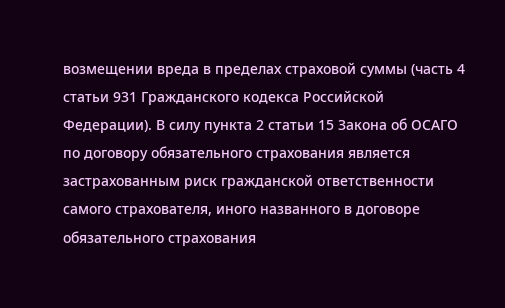возмещении вреда в пределах страховой суммы (часть 4 статьи 931 Гражданского кодекса Российской Федерации). В силу пункта 2 статьи 15 Закона об ОСАГО по договору обязательного страхования является застрахованным риск гражданской ответственности самого страхователя, иного названного в договоре обязательного страхования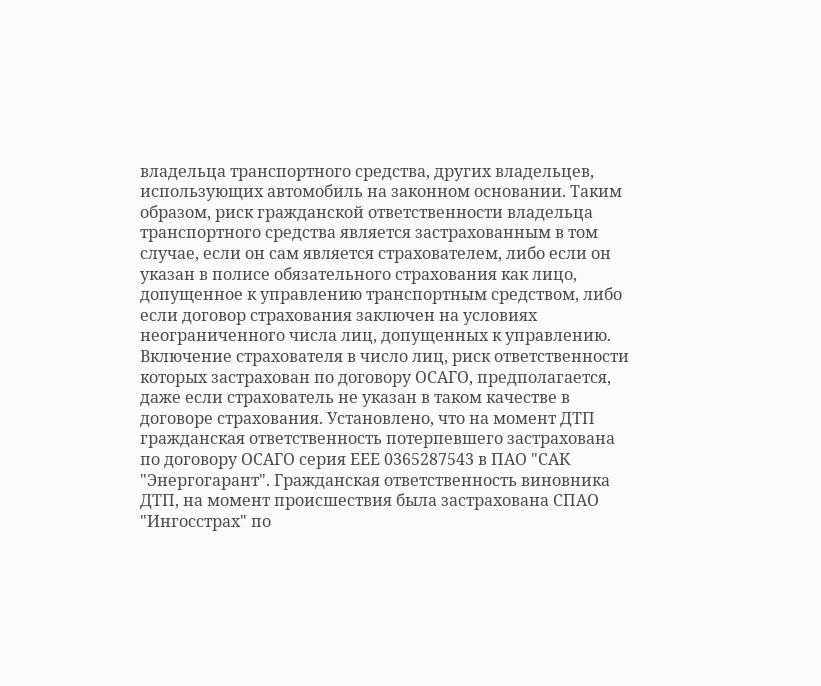владельца транспортного средства, других владельцев, использующих автомобиль на законном основании. Таким образом, риск гражданской ответственности владельца транспортного средства является застрахованным в том случае, если он сам является страхователем, либо если он указан в полисе обязательного страхования как лицо, допущенное к управлению транспортным средством, либо если договор страхования заключен на условиях неограниченного числа лиц, допущенных к управлению. Включение страхователя в число лиц, риск ответственности которых застрахован по договору ОСАГО, предполагается, даже если страхователь не указан в таком качестве в договоре страхования. Установлено, что на момент ДТП гражданская ответственность потерпевшего застрахована по договору ОСАГО серия ЕЕЕ 0365287543 в ПАО "САК "Энергогарант". Гражданская ответственность виновника ДТП, на момент происшествия была застрахована СПАО "Ингосстрах" по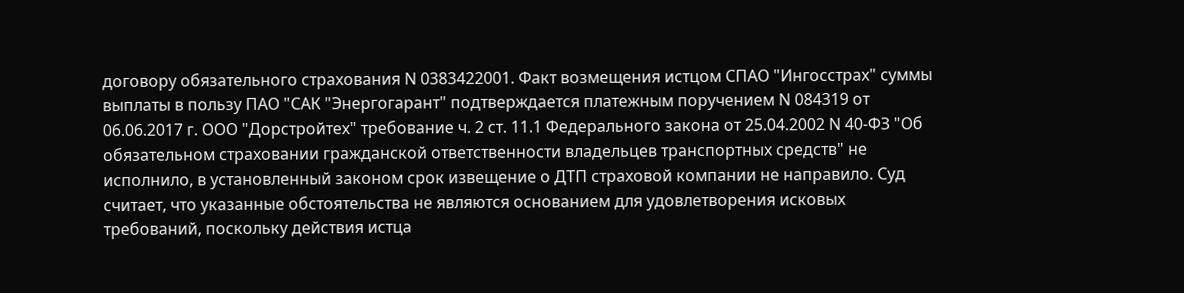договору обязательного страхования N 0383422001. Факт возмещения истцом СПАО "Ингосстрах" суммы выплаты в пользу ПАО "САК "Энергогарант" подтверждается платежным поручением N 084319 от 06.06.2017 г. ООО "Дорстройтех" требование ч. 2 ст. 11.1 Федерального закона от 25.04.2002 N 40-ФЗ "Об обязательном страховании гражданской ответственности владельцев транспортных средств" не исполнило, в установленный законом срок извещение о ДТП страховой компании не направило. Суд считает, что указанные обстоятельства не являются основанием для удовлетворения исковых требований, поскольку действия истца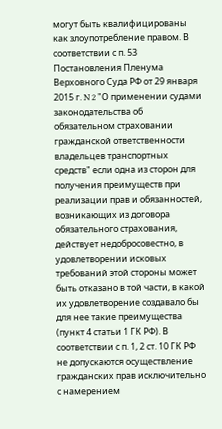могут быть квалифицированы как злоупотребление правом. В соответствии с п. 53 Постановления Пленума Верховного Суда РФ от 29 января 2015 г. N 2 "О применении судами законодательства об обязательном страховании гражданской ответственности владельцев транспортных средств" если одна из сторон для получения преимуществ при реализации прав и обязанностей, возникающих из договора обязательного страхования, действует недобросовестно, в удовлетворении исковых требований этой стороны может быть отказано в той части, в какой их удовлетворение создавало бы для нее такие преимущества (пункт 4 статьи 1 ГК РФ). В соответствии с п. 1, 2 ст. 10 ГК РФ не допускаются осуществление гражданских прав исключительно с намерением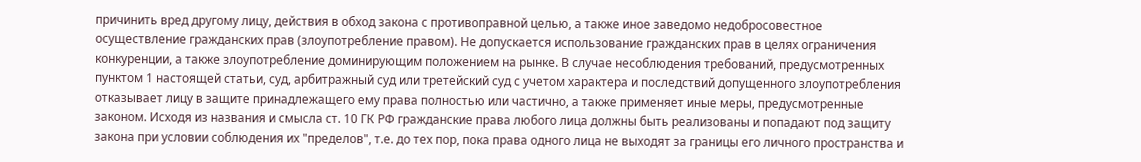причинить вред другому лицу, действия в обход закона с противоправной целью, а также иное заведомо недобросовестное осуществление гражданских прав (злоупотребление правом). Не допускается использование гражданских прав в целях ограничения конкуренции, а также злоупотребление доминирующим положением на рынке. В случае несоблюдения требований, предусмотренных пунктом 1 настоящей статьи, суд, арбитражный суд или третейский суд с учетом характера и последствий допущенного злоупотребления отказывает лицу в защите принадлежащего ему права полностью или частично, а также применяет иные меры, предусмотренные законом. Исходя из названия и смысла ст. 10 ГК РФ гражданские права любого лица должны быть реализованы и попадают под защиту закона при условии соблюдения их "пределов", т.е. до тех пор, пока права одного лица не выходят за границы его личного пространства и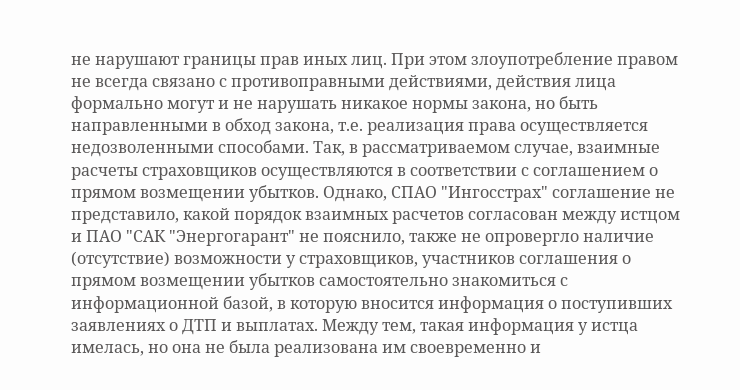не нарушают границы прав иных лиц. При этом злоупотребление правом не всегда связано с противоправными действиями, действия лица формально могут и не нарушать никакое нормы закона, но быть направленными в обход закона, т.е. реализация права осуществляется недозволенными способами. Так, в рассматриваемом случае, взаимные расчеты страховщиков осуществляются в соответствии с соглашением о прямом возмещении убытков. Однако, СПАО "Ингосстрах" соглашение не представило, какой порядок взаимных расчетов согласован между истцом и ПАО "САК "Энергогарант" не пояснило, также не опровергло наличие (отсутствие) возможности у страховщиков, участников соглашения о прямом возмещении убытков самостоятельно знакомиться с информационной базой, в которую вносится информация о поступивших заявлениях о ДТП и выплатах. Между тем, такая информация у истца имелась, но она не была реализована им своевременно и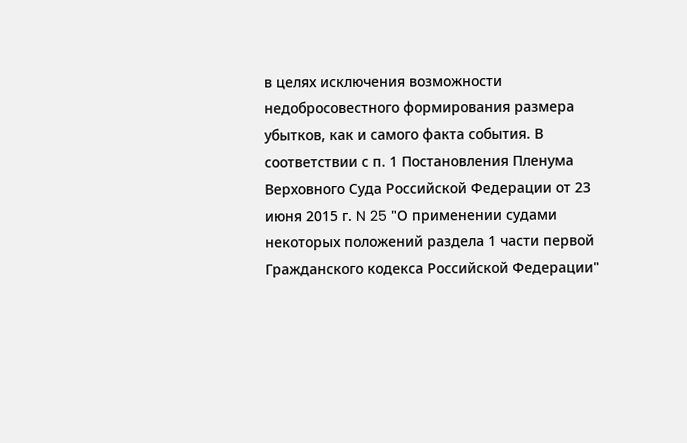в целях исключения возможности недобросовестного формирования размера убытков, как и самого факта события. В соответствии с п. 1 Постановления Пленума Верховного Суда Российской Федерации от 23 июня 2015 г. N 25 "О применении судами некоторых положений раздела 1 части первой Гражданского кодекса Российской Федерации"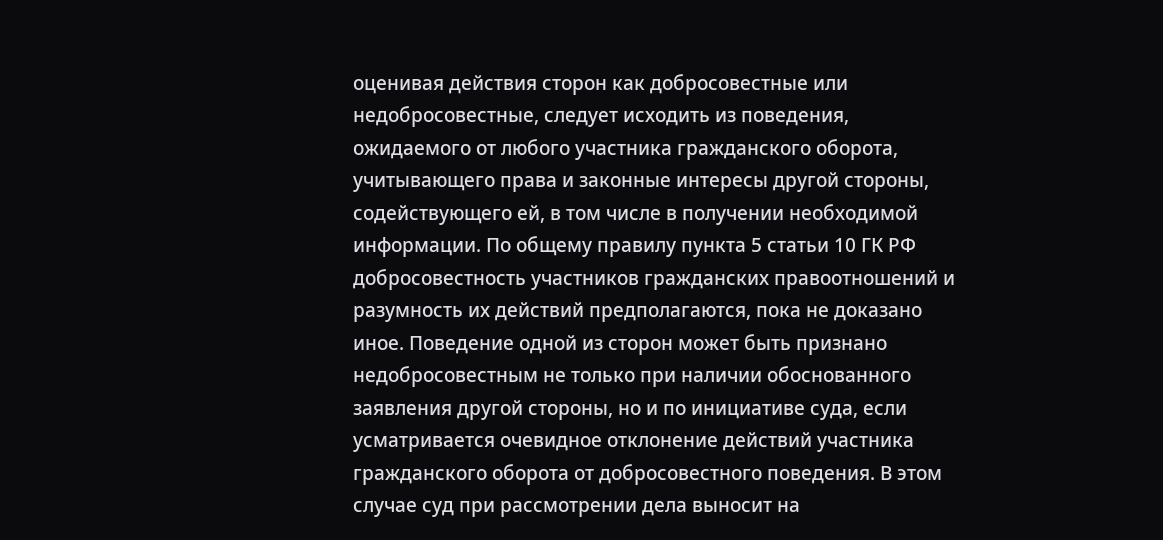оценивая действия сторон как добросовестные или недобросовестные, следует исходить из поведения, ожидаемого от любого участника гражданского оборота, учитывающего права и законные интересы другой стороны, содействующего ей, в том числе в получении необходимой информации. По общему правилу пункта 5 статьи 10 ГК РФ добросовестность участников гражданских правоотношений и разумность их действий предполагаются, пока не доказано иное. Поведение одной из сторон может быть признано недобросовестным не только при наличии обоснованного заявления другой стороны, но и по инициативе суда, если усматривается очевидное отклонение действий участника гражданского оборота от добросовестного поведения. В этом случае суд при рассмотрении дела выносит на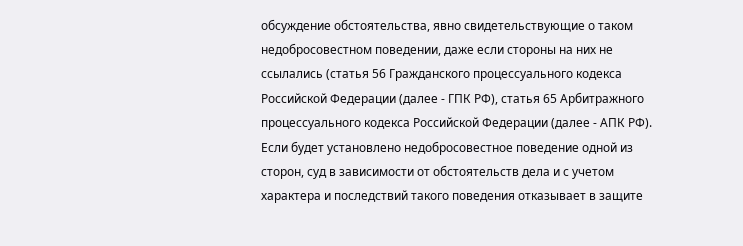обсуждение обстоятельства, явно свидетельствующие о таком недобросовестном поведении, даже если стороны на них не ссылались (статья 56 Гражданского процессуального кодекса Российской Федерации (далее - ГПК РФ), статья 65 Арбитражного процессуального кодекса Российской Федерации (далее - АПК РФ). Если будет установлено недобросовестное поведение одной из сторон, суд в зависимости от обстоятельств дела и с учетом характера и последствий такого поведения отказывает в защите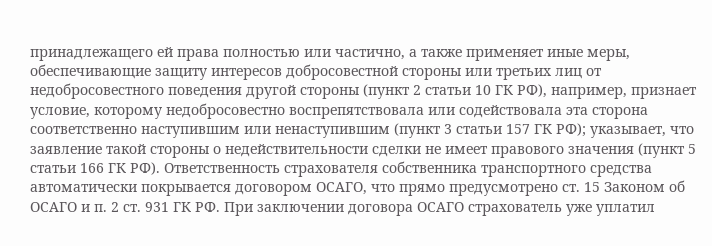принадлежащего ей права полностью или частично, а также применяет иные меры, обеспечивающие защиту интересов добросовестной стороны или третьих лиц от недобросовестного поведения другой стороны (пункт 2 статьи 10 ГК РФ), например, признает условие, которому недобросовестно воспрепятствовала или содействовала эта сторона соответственно наступившим или ненаступившим (пункт 3 статьи 157 ГК РФ); указывает, что заявление такой стороны о недействительности сделки не имеет правового значения (пункт 5 статьи 166 ГК РФ). Ответственность страхователя собственника транспортного средства автоматически покрывается договором ОСАГО, что прямо предусмотрено ст. 15 Законом об ОСАГО и п. 2 ст. 931 ГК РФ. При заключении договора ОСАГО страхователь уже уплатил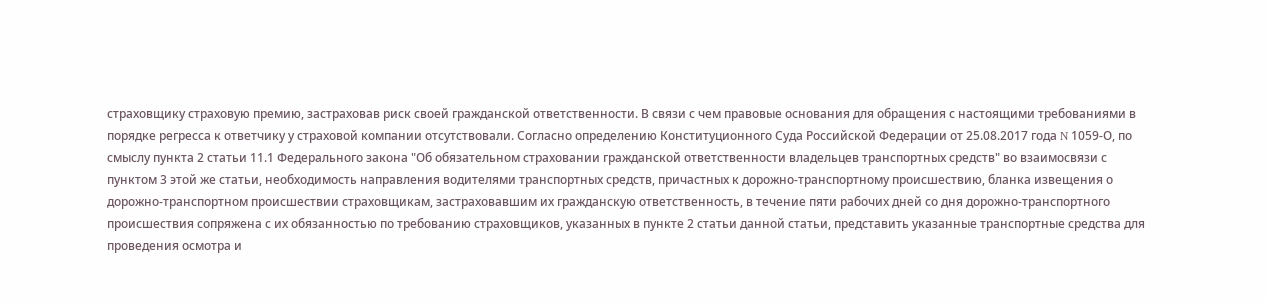страховщику страховую премию, застраховав риск своей гражданской ответственности. В связи с чем правовые основания для обращения с настоящими требованиями в порядке регресса к ответчику у страховой компании отсутствовали. Согласно определению Конституционного Суда Российской Федерации от 25.08.2017 года N 1059-О, по смыслу пункта 2 статьи 11.1 Федерального закона "Об обязательном страховании гражданской ответственности владельцев транспортных средств" во взаимосвязи с пунктом 3 этой же статьи, необходимость направления водителями транспортных средств, причастных к дорожно-транспортному происшествию, бланка извещения о дорожно-транспортном происшествии страховщикам, застраховавшим их гражданскую ответственность, в течение пяти рабочих дней со дня дорожно-транспортного происшествия сопряжена с их обязанностью по требованию страховщиков, указанных в пункте 2 статьи данной статьи, представить указанные транспортные средства для проведения осмотра и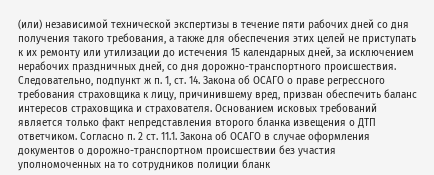(или) независимой технической экспертизы в течение пяти рабочих дней со дня получения такого требования, а также для обеспечения этих целей не приступать к их ремонту или утилизации до истечения 15 календарных дней, за исключением нерабочих праздничных дней, со дня дорожно-транспортного происшествия. Следовательно, подпункт ж п. 1, ст. 14. Закона об ОСАГО о праве регрессного требования страховщика к лицу, причинившему вред, призван обеспечить баланс интересов страховщика и страхователя. Основанием исковых требований является только факт непредставления второго бланка извещения о ДТП ответчиком. Согласно п. 2 ст. 11.1. Закона об ОСАГО в случае оформления документов о дорожно-транспортном происшествии без участия уполномоченных на то сотрудников полиции бланк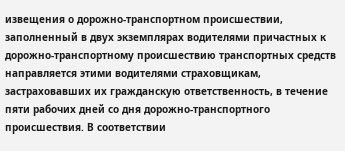извещения о дорожно-транспортном происшествии, заполненный в двух экземплярах водителями причастных к дорожно-транспортному происшествию транспортных средств направляется этими водителями страховщикам, застраховавших их гражданскую ответственность, в течение пяти рабочих дней со дня дорожно-транспортного происшествия. В соответствии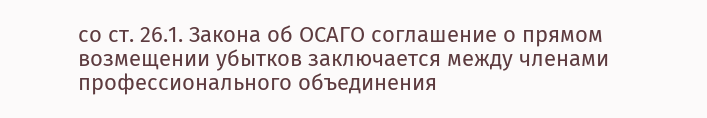со ст. 26.1. Закона об ОСАГО соглашение о прямом возмещении убытков заключается между членами профессионального объединения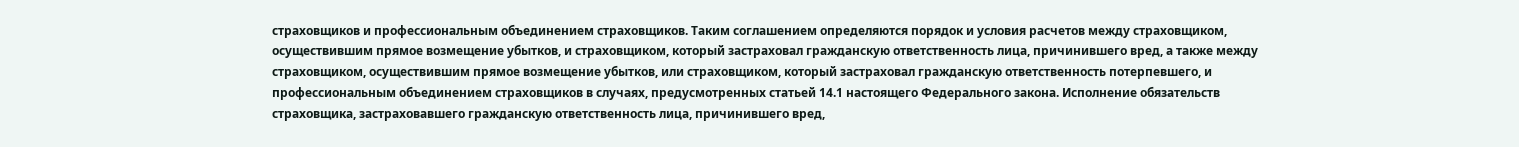страховщиков и профессиональным объединением страховщиков. Таким соглашением определяются порядок и условия расчетов между страховщиком, осуществившим прямое возмещение убытков, и страховщиком, который застраховал гражданскую ответственность лица, причинившего вред, а также между страховщиком, осуществившим прямое возмещение убытков, или страховщиком, который застраховал гражданскую ответственность потерпевшего, и профессиональным объединением страховщиков в случаях, предусмотренных статьей 14.1 настоящего Федерального закона. Исполнение обязательств страховщика, застраховавшего гражданскую ответственность лица, причинившего вред,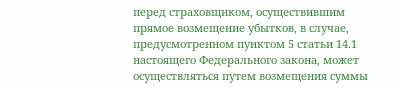перед страховщиком, осуществившим прямое возмещение убытков, в случае, предусмотренном пунктом 5 статьи 14.1 настоящего Федерального закона, может осуществляться путем возмещения суммы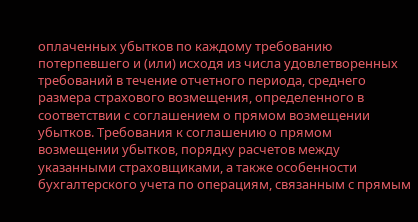оплаченных убытков по каждому требованию потерпевшего и (или) исходя из числа удовлетворенных требований в течение отчетного периода, среднего размера страхового возмещения, определенного в соответствии с соглашением о прямом возмещении убытков. Требования к соглашению о прямом возмещении убытков, порядку расчетов между указанными страховщиками, а также особенности бухгалтерского учета по операциям, связанным с прямым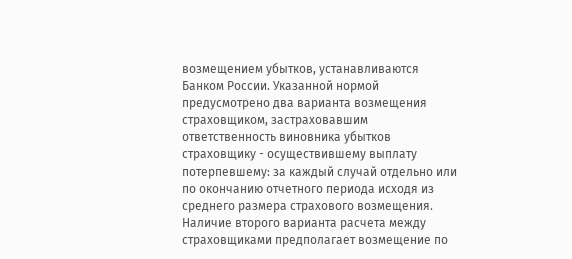возмещением убытков, устанавливаются Банком России. Указанной нормой предусмотрено два варианта возмещения страховщиком, застраховавшим ответственность виновника убытков страховщику - осуществившему выплату потерпевшему: за каждый случай отдельно или по окончанию отчетного периода исходя из среднего размера страхового возмещения. Наличие второго варианта расчета между страховщиками предполагает возмещение по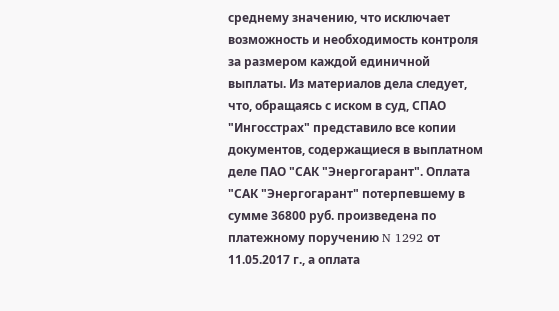среднему значению, что исключает возможность и необходимость контроля за размером каждой единичной выплаты. Из материалов дела следует, что, обращаясь с иском в суд, СПАО "Ингосстрах" представило все копии документов, содержащиеся в выплатном деле ПАО "САК "Энергогарант". Оплата "САК "Энергогарант" потерпевшему в сумме 36800 руб. произведена по платежному поручению N 1292 от 11.05.2017 г., а оплата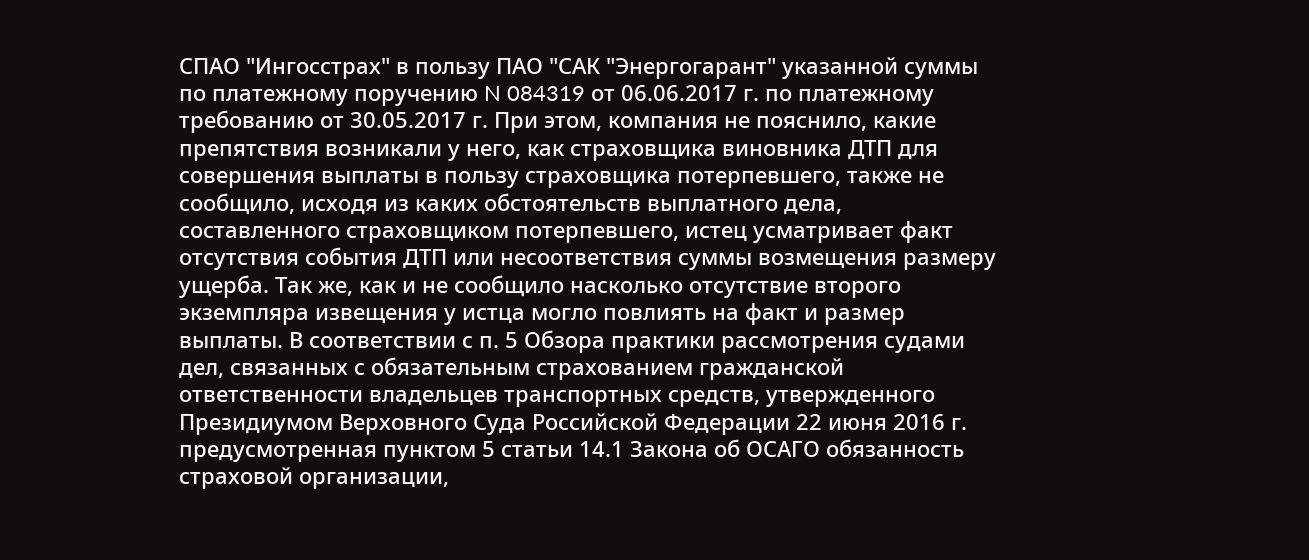СПАО "Ингосстрах" в пользу ПАО "САК "Энергогарант" указанной суммы по платежному поручению N 084319 от 06.06.2017 г. по платежному требованию от 30.05.2017 г. При этом, компания не пояснило, какие препятствия возникали у него, как страховщика виновника ДТП для совершения выплаты в пользу страховщика потерпевшего, также не сообщило, исходя из каких обстоятельств выплатного дела, составленного страховщиком потерпевшего, истец усматривает факт отсутствия события ДТП или несоответствия суммы возмещения размеру ущерба. Так же, как и не сообщило насколько отсутствие второго экземпляра извещения у истца могло повлиять на факт и размер выплаты. В соответствии с п. 5 Обзора практики рассмотрения судами дел, связанных с обязательным страхованием гражданской ответственности владельцев транспортных средств, утвержденного Президиумом Верховного Суда Российской Федерации 22 июня 2016 г. предусмотренная пунктом 5 статьи 14.1 Закона об ОСАГО обязанность страховой организации,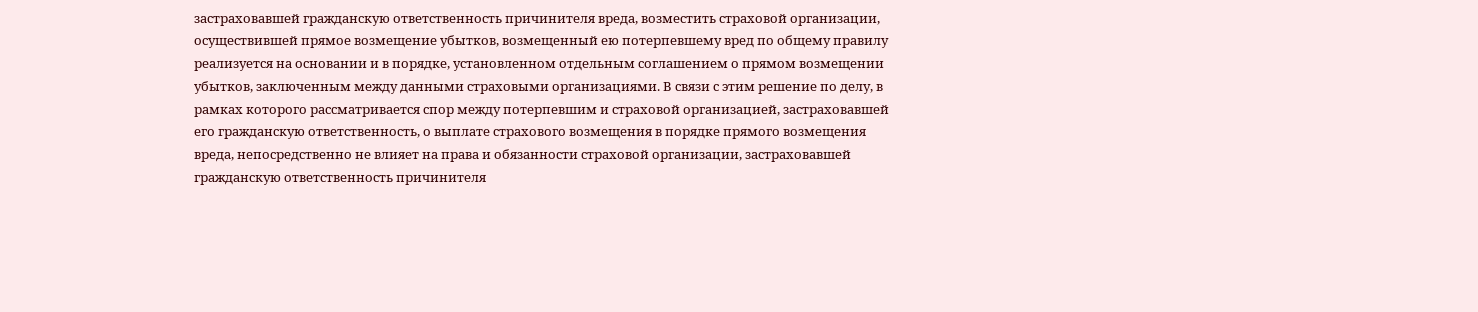застраховавшей гражданскую ответственность причинителя вреда, возместить страховой организации, осуществившей прямое возмещение убытков, возмещенный ею потерпевшему вред по общему правилу реализуется на основании и в порядке, установленном отдельным соглашением о прямом возмещении убытков, заключенным между данными страховыми организациями. В связи с этим решение по делу, в рамках которого рассматривается спор между потерпевшим и страховой организацией, застраховавшей его гражданскую ответственность, о выплате страхового возмещения в порядке прямого возмещения вреда, непосредственно не влияет на права и обязанности страховой организации, застраховавшей гражданскую ответственность причинителя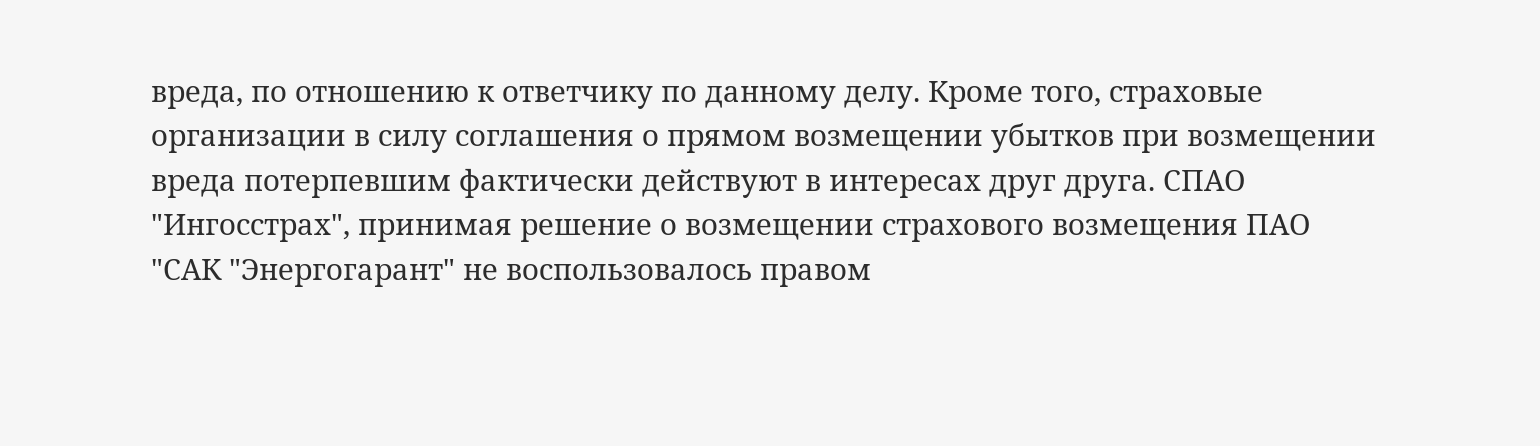вреда, по отношению к ответчику по данному делу. Кроме того, страховые организации в силу соглашения о прямом возмещении убытков при возмещении вреда потерпевшим фактически действуют в интересах друг друга. СПАО "Ингосстрах", принимая решение о возмещении страхового возмещения ПАО "САК "Энергогарант" не воспользовалось правом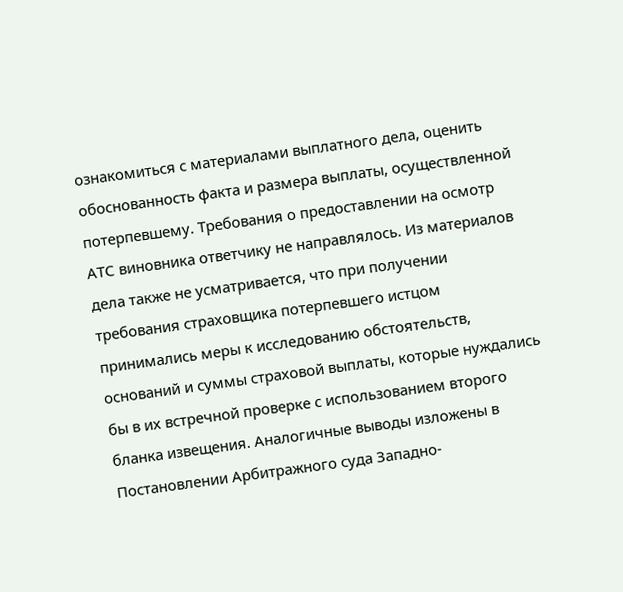ознакомиться с материалами выплатного дела, оценить обоснованность факта и размера выплаты, осуществленной потерпевшему. Требования о предоставлении на осмотр АТС виновника ответчику не направлялось. Из материалов дела также не усматривается, что при получении требования страховщика потерпевшего истцом принимались меры к исследованию обстоятельств, оснований и суммы страховой выплаты, которые нуждались бы в их встречной проверке с использованием второго бланка извещения. Аналогичные выводы изложены в Постановлении Арбитражного суда Западно-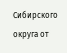Сибирского округа от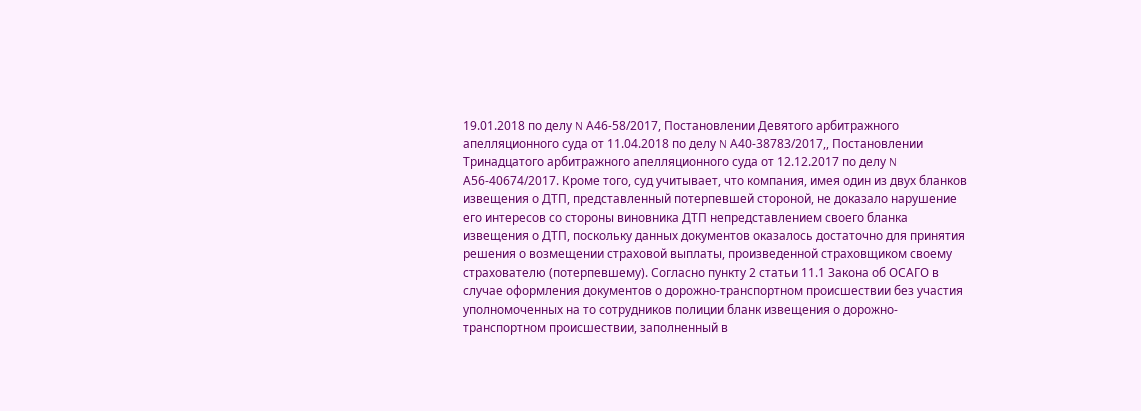19.01.2018 по делу N А46-58/2017, Постановлении Девятого арбитражного апелляционного суда от 11.04.2018 по делу N А40-38783/2017,, Постановлении Тринадцатого арбитражного апелляционного суда от 12.12.2017 по делу N А56-40674/2017. Кроме того, суд учитывает, что компания, имея один из двух бланков извещения о ДТП, представленный потерпевшей стороной, не доказало нарушение его интересов со стороны виновника ДТП непредставлением своего бланка извещения о ДТП, поскольку данных документов оказалось достаточно для принятия решения о возмещении страховой выплаты, произведенной страховщиком своему страхователю (потерпевшему). Согласно пункту 2 статьи 11.1 Закона об ОСАГО в случае оформления документов о дорожно-транспортном происшествии без участия уполномоченных на то сотрудников полиции бланк извещения о дорожно-транспортном происшествии, заполненный в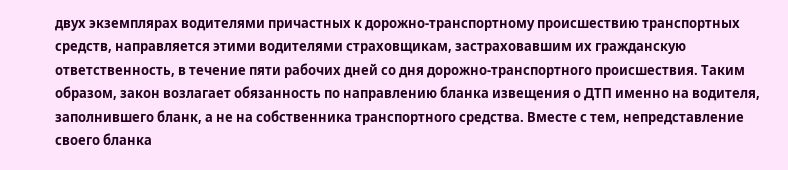двух экземплярах водителями причастных к дорожно-транспортному происшествию транспортных средств, направляется этими водителями страховщикам, застраховавшим их гражданскую ответственность, в течение пяти рабочих дней со дня дорожно-транспортного происшествия. Таким образом, закон возлагает обязанность по направлению бланка извещения о ДТП именно на водителя, заполнившего бланк, а не на собственника транспортного средства. Вместе с тем, непредставление своего бланка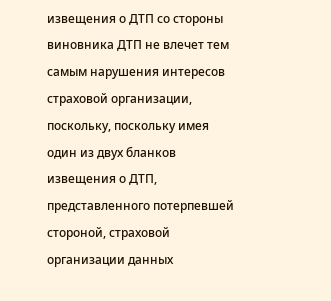извещения о ДТП со стороны виновника ДТП не влечет тем самым нарушения интересов страховой организации, поскольку, поскольку имея один из двух бланков извещения о ДТП, представленного потерпевшей стороной, страховой организации данных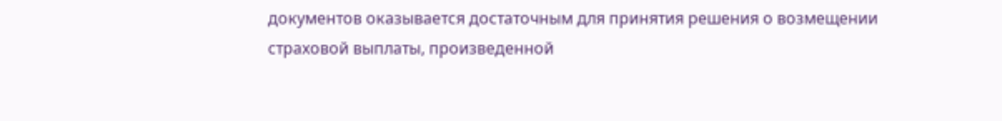документов оказывается достаточным для принятия решения о возмещении страховой выплаты, произведенной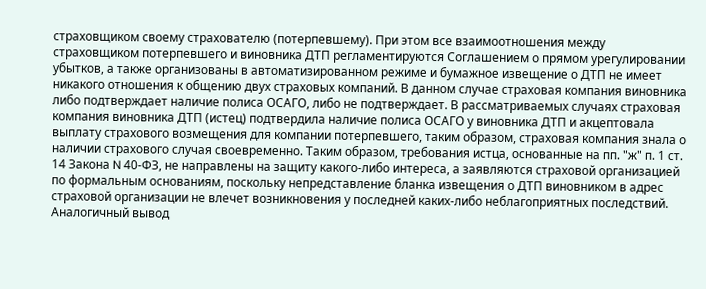страховщиком своему страхователю (потерпевшему). При этом все взаимоотношения между страховщиком потерпевшего и виновника ДТП регламентируются Соглашением о прямом урегулировании убытков, а также организованы в автоматизированном режиме и бумажное извещение о ДТП не имеет никакого отношения к общению двух страховых компаний. В данном случае страховая компания виновника либо подтверждает наличие полиса ОСАГО, либо не подтверждает. В рассматриваемых случаях страховая компания виновника ДТП (истец) подтвердила наличие полиса ОСАГО у виновника ДТП и акцептовала выплату страхового возмещения для компании потерпевшего, таким образом, страховая компания знала о наличии страхового случая своевременно. Таким образом, требования истца, основанные на пп. "ж" п. 1 ст. 14 Закона N 40-ФЗ, не направлены на защиту какого-либо интереса, а заявляются страховой организацией по формальным основаниям, поскольку непредставление бланка извещения о ДТП виновником в адрес страховой организации не влечет возникновения у последней каких-либо неблагоприятных последствий. Аналогичный вывод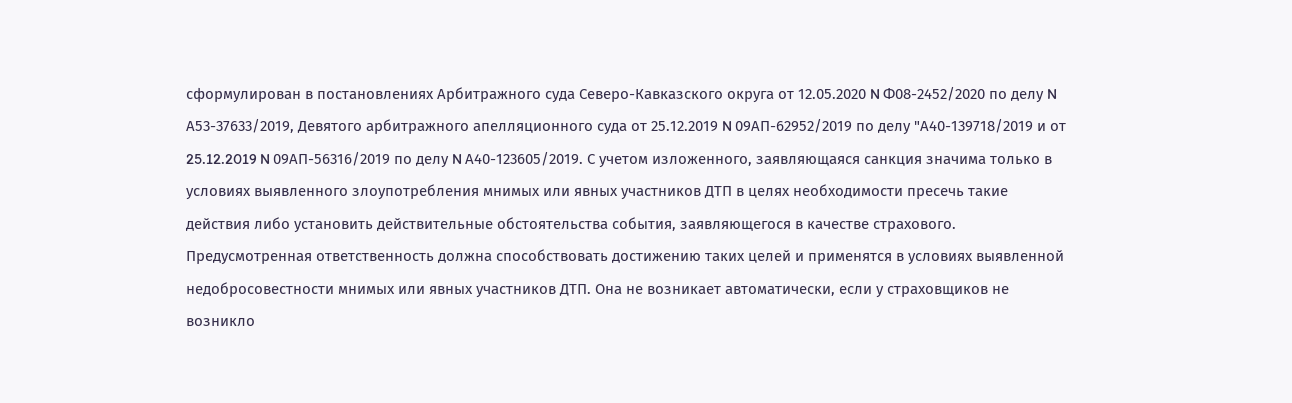сформулирован в постановлениях Арбитражного суда Северо-Кавказского округа от 12.05.2020 N Ф08-2452/2020 по делу N А53-37633/2019, Девятого арбитражного апелляционного суда от 25.12.2019 N 09АП-62952/2019 по делу "А40-139718/2019 и от 25.12.2019 N 09АП-56316/2019 по делу N А40-123605/2019. С учетом изложенного, заявляющаяся санкция значима только в условиях выявленного злоупотребления мнимых или явных участников ДТП в целях необходимости пресечь такие действия либо установить действительные обстоятельства события, заявляющегося в качестве страхового. Предусмотренная ответственность должна способствовать достижению таких целей и применятся в условиях выявленной недобросовестности мнимых или явных участников ДТП. Она не возникает автоматически, если у страховщиков не возникло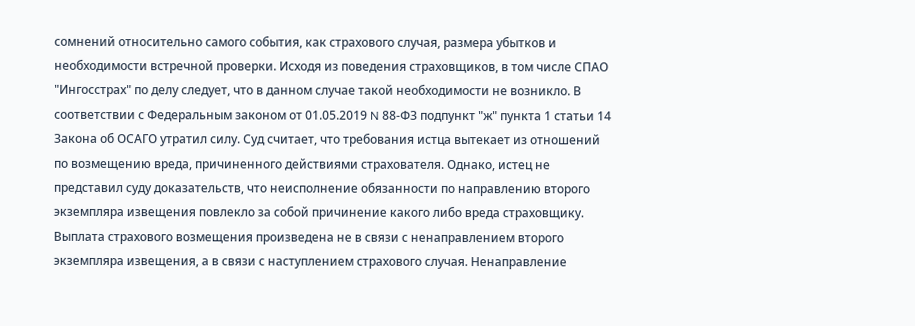сомнений относительно самого события, как страхового случая, размера убытков и необходимости встречной проверки. Исходя из поведения страховщиков, в том числе СПАО "Ингосстрах" по делу следует, что в данном случае такой необходимости не возникло. В соответствии с Федеральным законом от 01.05.2019 N 88-ФЗ подпункт "ж" пункта 1 статьи 14 Закона об ОСАГО утратил силу. Суд считает, что требования истца вытекает из отношений по возмещению вреда, причиненного действиями страхователя. Однако, истец не представил суду доказательств, что неисполнение обязанности по направлению второго экземпляра извещения повлекло за собой причинение какого либо вреда страховщику. Выплата страхового возмещения произведена не в связи с ненаправлением второго экземпляра извещения, а в связи с наступлением страхового случая. Ненаправление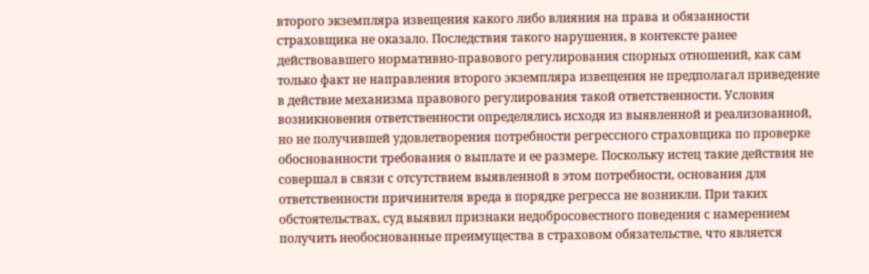второго экземпляра извещения какого либо влияния на права и обязанности страховщика не оказало. Последствия такого нарушения, в контексте ранее действовавшего нормативно-правового регулирования спорных отношений, как сам только факт не направления второго экземпляра извещения не предполагал приведение в действие механизма правового регулирования такой ответственности. Условия возникновения ответственности определялись исходя из выявленной и реализованной, но не получившей удовлетворения потребности регрессного страховщика по проверке обоснованности требования о выплате и ее размере. Поскольку истец такие действия не совершал в связи с отсутствием выявленной в этом потребности, основания для ответственности причинителя вреда в порядке регресса не возникли. При таких обстоятельствах, суд выявил признаки недобросовестного поведения с намерением получить необоснованные преимущества в страховом обязательстве, что является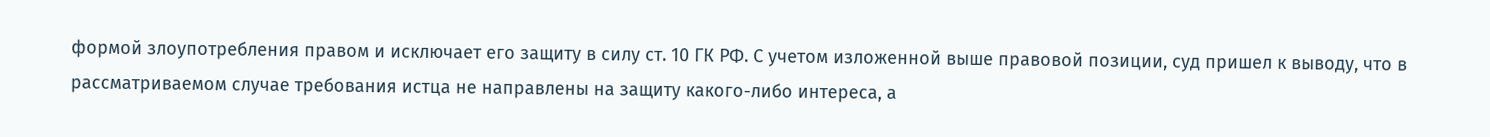формой злоупотребления правом и исключает его защиту в силу ст. 10 ГК РФ. С учетом изложенной выше правовой позиции, суд пришел к выводу, что в рассматриваемом случае требования истца не направлены на защиту какого-либо интереса, а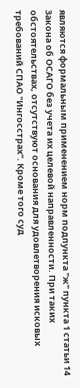являются формальным применением норм подпункта "ж" пункта 1 статьи 14 Закона об ОСАГО без учета их целевой направленности. При таких обстоятельствах, отсутствуют основания для удовлетворения исковых требований СПАО "Ингосстрах". Кроме того суд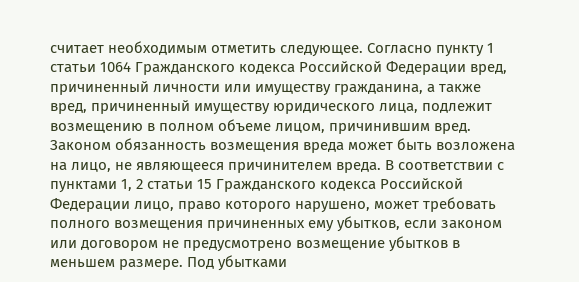считает необходимым отметить следующее. Согласно пункту 1 статьи 1064 Гражданского кодекса Российской Федерации вред, причиненный личности или имуществу гражданина, а также вред, причиненный имуществу юридического лица, подлежит возмещению в полном объеме лицом, причинившим вред. Законом обязанность возмещения вреда может быть возложена на лицо, не являющееся причинителем вреда. В соответствии с пунктами 1, 2 статьи 15 Гражданского кодекса Российской Федерации лицо, право которого нарушено, может требовать полного возмещения причиненных ему убытков, если законом или договором не предусмотрено возмещение убытков в меньшем размере. Под убытками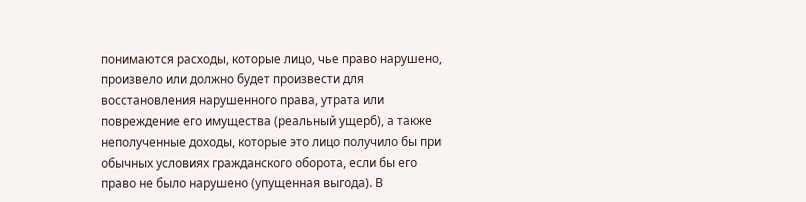понимаются расходы, которые лицо, чье право нарушено, произвело или должно будет произвести для восстановления нарушенного права, утрата или повреждение его имущества (реальный ущерб), а также неполученные доходы, которые это лицо получило бы при обычных условиях гражданского оборота, если бы его право не было нарушено (упущенная выгода). В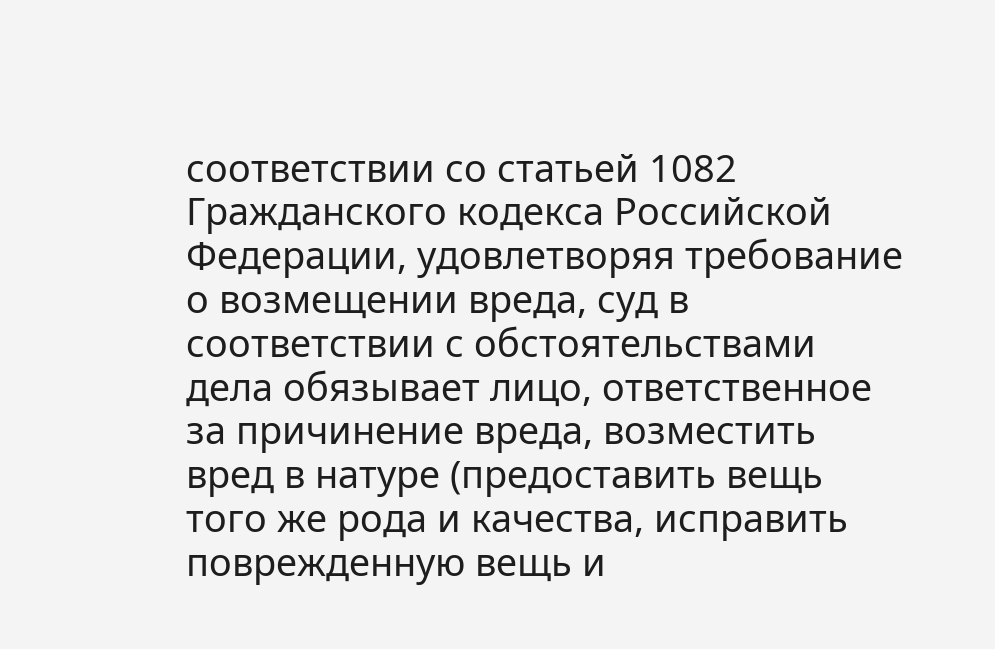соответствии со статьей 1082 Гражданского кодекса Российской Федерации, удовлетворяя требование о возмещении вреда, суд в соответствии с обстоятельствами дела обязывает лицо, ответственное за причинение вреда, возместить вред в натуре (предоставить вещь того же рода и качества, исправить поврежденную вещь и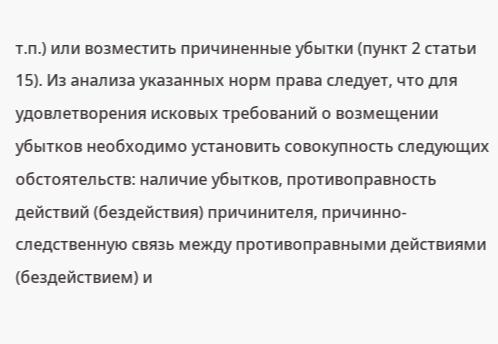т.п.) или возместить причиненные убытки (пункт 2 статьи 15). Из анализа указанных норм права следует, что для удовлетворения исковых требований о возмещении убытков необходимо установить совокупность следующих обстоятельств: наличие убытков, противоправность действий (бездействия) причинителя, причинно-следственную связь между противоправными действиями (бездействием) и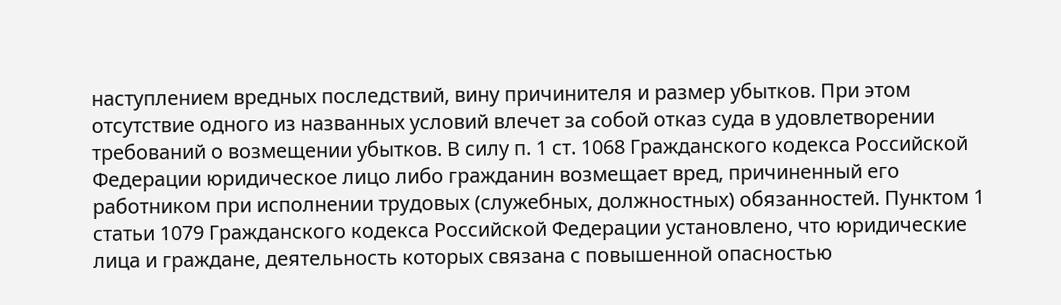наступлением вредных последствий, вину причинителя и размер убытков. При этом отсутствие одного из названных условий влечет за собой отказ суда в удовлетворении требований о возмещении убытков. В силу п. 1 ст. 1068 Гражданского кодекса Российской Федерации юридическое лицо либо гражданин возмещает вред, причиненный его работником при исполнении трудовых (служебных, должностных) обязанностей. Пунктом 1 статьи 1079 Гражданского кодекса Российской Федерации установлено, что юридические лица и граждане, деятельность которых связана с повышенной опасностью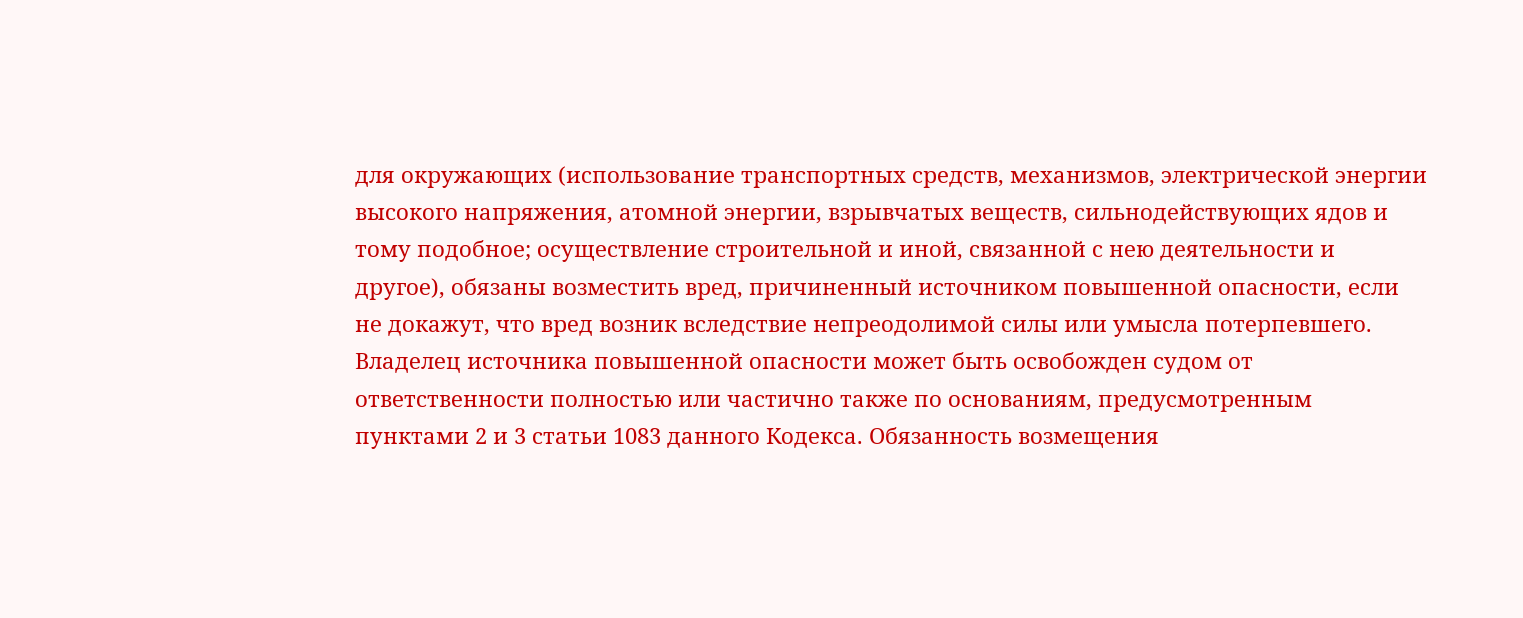для окружающих (использование транспортных средств, механизмов, электрической энергии высокого напряжения, атомной энергии, взрывчатых веществ, сильнодействующих ядов и тому подобное; осуществление строительной и иной, связанной с нею деятельности и другое), обязаны возместить вред, причиненный источником повышенной опасности, если не докажут, что вред возник вследствие непреодолимой силы или умысла потерпевшего. Владелец источника повышенной опасности может быть освобожден судом от ответственности полностью или частично также по основаниям, предусмотренным пунктами 2 и 3 статьи 1083 данного Кодекса. Обязанность возмещения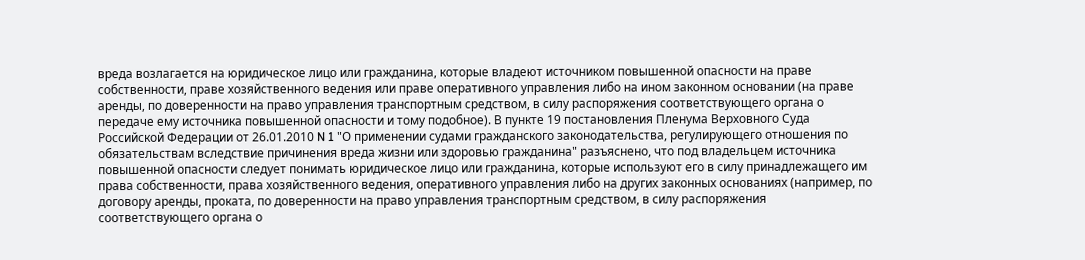вреда возлагается на юридическое лицо или гражданина, которые владеют источником повышенной опасности на праве собственности, праве хозяйственного ведения или праве оперативного управления либо на ином законном основании (на праве аренды, по доверенности на право управления транспортным средством, в силу распоряжения соответствующего органа о передаче ему источника повышенной опасности и тому подобное). В пункте 19 постановления Пленума Верховного Суда Российской Федерации от 26.01.2010 N 1 "О применении судами гражданского законодательства, регулирующего отношения по обязательствам вследствие причинения вреда жизни или здоровью гражданина" разъяснено, что под владельцем источника повышенной опасности следует понимать юридическое лицо или гражданина, которые используют его в силу принадлежащего им права собственности, права хозяйственного ведения, оперативного управления либо на других законных основаниях (например, по договору аренды, проката, по доверенности на право управления транспортным средством, в силу распоряжения соответствующего органа о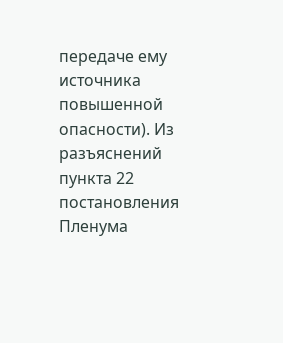передаче ему источника повышенной опасности). Из разъяснений пункта 22 постановления Пленума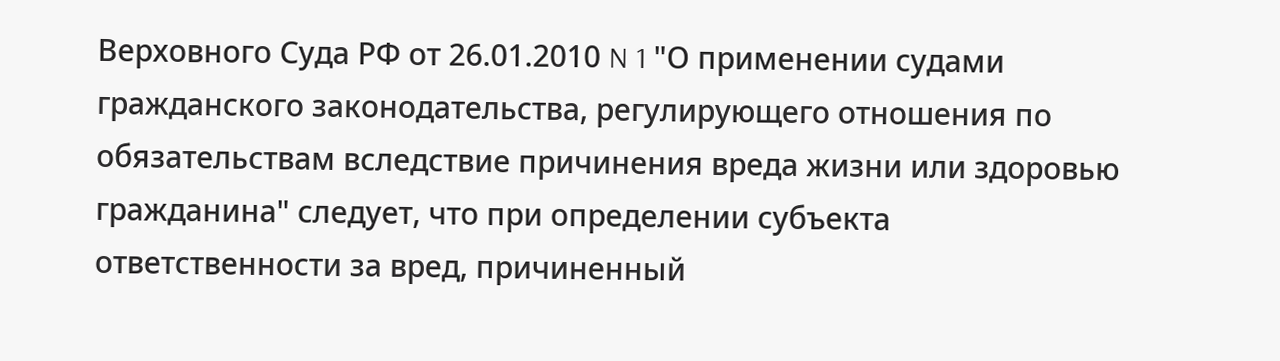Верховного Суда РФ от 26.01.2010 N 1 "О применении судами гражданского законодательства, регулирующего отношения по обязательствам вследствие причинения вреда жизни или здоровью гражданина" следует, что при определении субъекта ответственности за вред, причиненный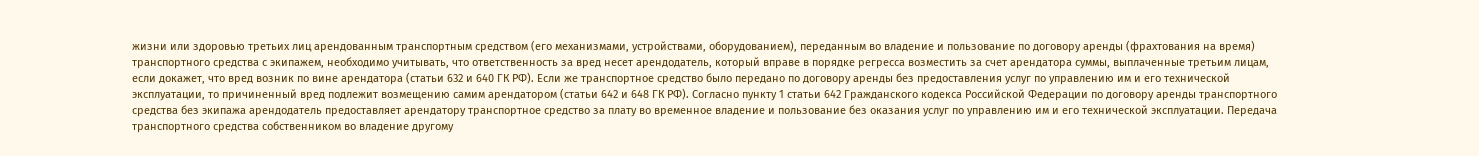жизни или здоровью третьих лиц арендованным транспортным средством (его механизмами, устройствами, оборудованием), переданным во владение и пользование по договору аренды (фрахтования на время) транспортного средства с экипажем, необходимо учитывать, что ответственность за вред несет арендодатель, который вправе в порядке регресса возместить за счет арендатора суммы, выплаченные третьим лицам, если докажет, что вред возник по вине арендатора (статьи 632 и 640 ГК РФ). Если же транспортное средство было передано по договору аренды без предоставления услуг по управлению им и его технической эксплуатации, то причиненный вред подлежит возмещению самим арендатором (статьи 642 и 648 ГК РФ). Согласно пункту 1 статьи 642 Гражданского кодекса Российской Федерации по договору аренды транспортного средства без экипажа арендодатель предоставляет арендатору транспортное средство за плату во временное владение и пользование без оказания услуг по управлению им и его технической эксплуатации. Передача транспортного средства собственником во владение другому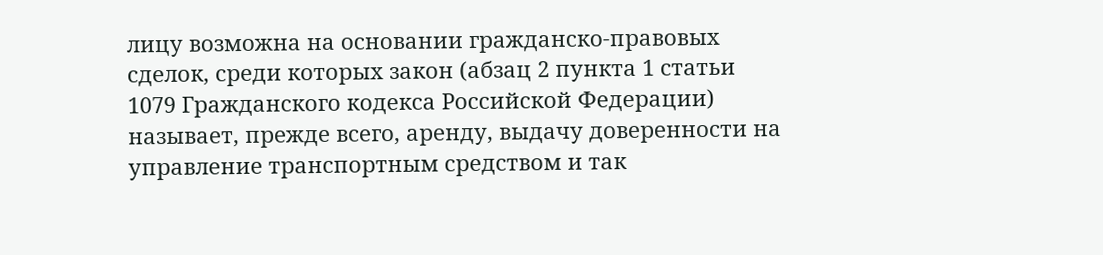лицу возможна на основании гражданско-правовых сделок, среди которых закон (абзац 2 пункта 1 статьи 1079 Гражданского кодекса Российской Федерации) называет, прежде всего, аренду, выдачу доверенности на управление транспортным средством и так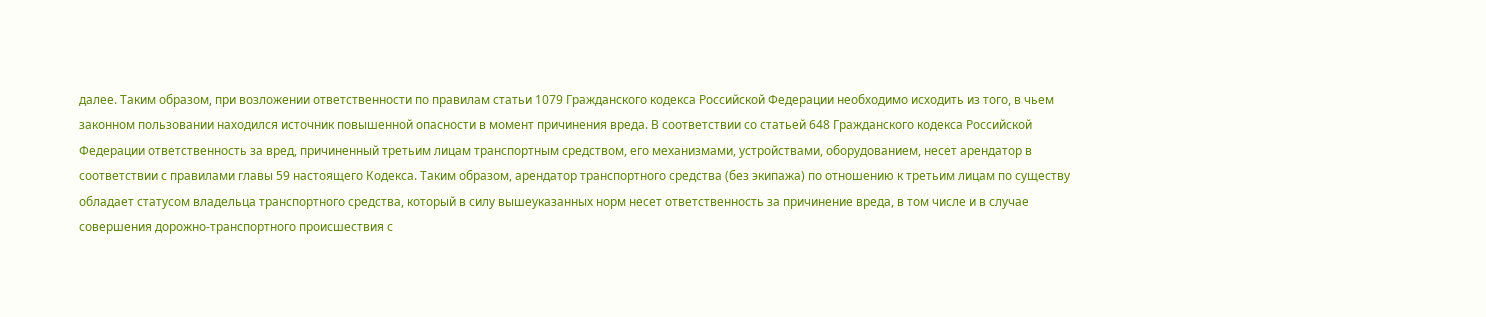далее. Таким образом, при возложении ответственности по правилам статьи 1079 Гражданского кодекса Российской Федерации необходимо исходить из того, в чьем законном пользовании находился источник повышенной опасности в момент причинения вреда. В соответствии со статьей 648 Гражданского кодекса Российской Федерации ответственность за вред, причиненный третьим лицам транспортным средством, его механизмами, устройствами, оборудованием, несет арендатор в соответствии с правилами главы 59 настоящего Кодекса. Таким образом, арендатор транспортного средства (без экипажа) по отношению к третьим лицам по существу обладает статусом владельца транспортного средства, который в силу вышеуказанных норм несет ответственность за причинение вреда, в том числе и в случае совершения дорожно-транспортного происшествия с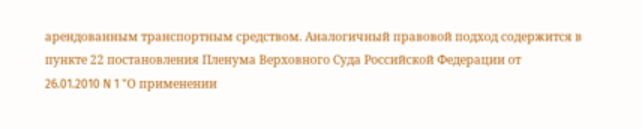арендованным транспортным средством. Аналогичный правовой подход содержится в пункте 22 постановления Пленума Верховного Суда Российской Федерации от 26.01.2010 N 1 "О применении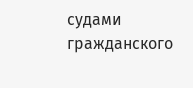судами гражданского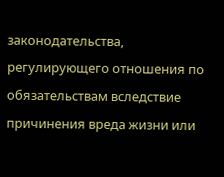законодательства, регулирующего отношения по обязательствам вследствие причинения вреда жизни или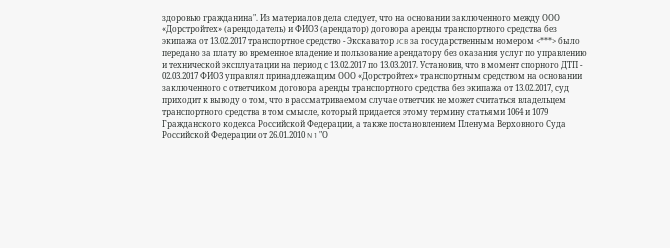здоровью гражданина". Из материалов дела следует, что на основании заключенного между ООО «Дорстройтех» (арендодатель) и ФИО3 (арендатор) договора аренды транспортного средства без экипажа от 13.02.2017 транспортное средство - Экскаватор JCB за государственным номером <***> было передано за плату во временное владение и пользование арендатору без оказания услуг по управлению и технической эксплуатации на период с 13.02.2017 по 13.03.2017. Установив, что в момент спорного ДТП - 02.03.2017 ФИО3 управлял принадлежащим ООО «Дорстройтех» транспортным средством на основании заключенного с ответчиком договора аренды транспортного средства без экипажа от 13.02.2017, суд приходит к выводу о том, что в рассматриваемом случае ответчик не может считаться владельцем транспортного средства в том смысле, который придается этому термину статьями 1064 и 1079 Гражданского кодекса Российской Федерации, а также постановлением Пленума Верховного Суда Российской Федерации от 26.01.2010 N 1 "О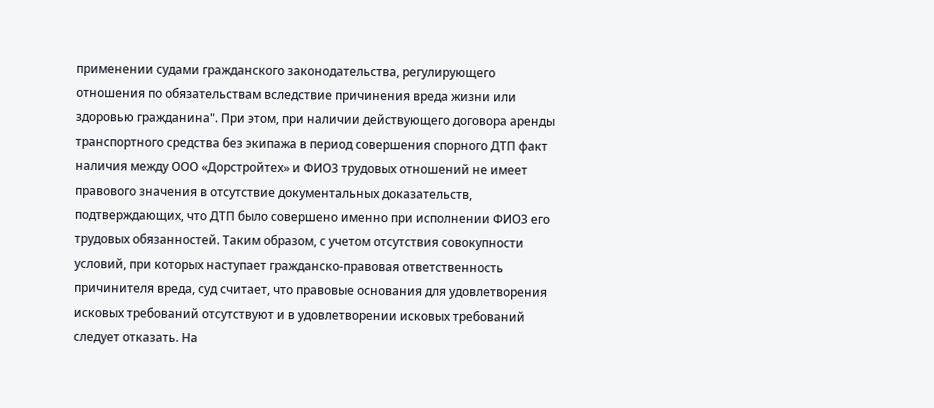применении судами гражданского законодательства, регулирующего отношения по обязательствам вследствие причинения вреда жизни или здоровью гражданина". При этом, при наличии действующего договора аренды транспортного средства без экипажа в период совершения спорного ДТП факт наличия между ООО «Дорстройтех» и ФИО3 трудовых отношений не имеет правового значения в отсутствие документальных доказательств, подтверждающих, что ДТП было совершено именно при исполнении ФИО3 его трудовых обязанностей. Таким образом, с учетом отсутствия совокупности условий, при которых наступает гражданско-правовая ответственность причинителя вреда, суд считает, что правовые основания для удовлетворения исковых требований отсутствуют и в удовлетворении исковых требований следует отказать. На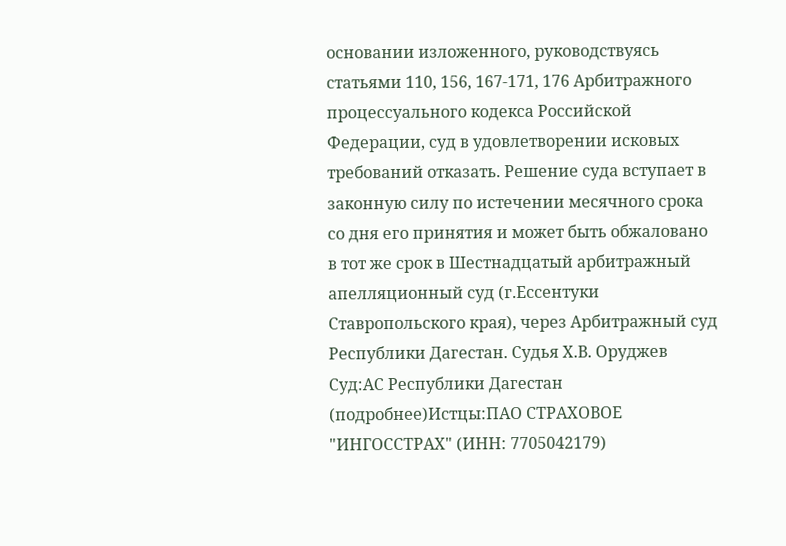основании изложенного, руководствуясь статьями 110, 156, 167-171, 176 Арбитражного процессуального кодекса Российской Федерации, суд в удовлетворении исковых требований отказать. Решение суда вступает в законную силу по истечении месячного срока со дня его принятия и может быть обжаловано в тот же срок в Шестнадцатый арбитражный апелляционный суд (г.Ессентуки Ставропольского края), через Арбитражный суд Республики Дагестан. Судья Х.В. Оруджев Суд:АС Республики Дагестан (подробнее)Истцы:ПАО СТРАХОВОЕ "ИНГОССТРАХ" (ИНН: 7705042179)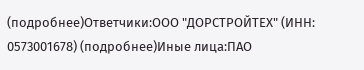(подробнее)Ответчики:ООО "ДОРСТРОЙТЕХ" (ИНН: 0573001678) (подробнее)Иные лица:ПАО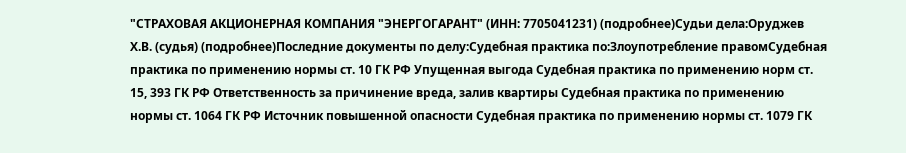"СТРАХОВАЯ АКЦИОНЕРНАЯ КОМПАНИЯ "ЭНЕРГОГАРАНТ" (ИНН: 7705041231) (подробнее)Судьи дела:Оруджев Х.В. (судья) (подробнее)Последние документы по делу:Судебная практика по:Злоупотребление правомСудебная практика по применению нормы ст. 10 ГК РФ Упущенная выгода Судебная практика по применению норм ст. 15, 393 ГК РФ Ответственность за причинение вреда, залив квартиры Судебная практика по применению нормы ст. 1064 ГК РФ Источник повышенной опасности Судебная практика по применению нормы ст. 1079 ГК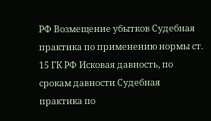РФ Возмещение убытков Судебная практика по применению нормы ст. 15 ГК РФ Исковая давность, по срокам давности Судебная практика по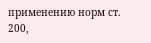применению норм ст. 200,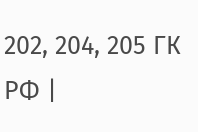202, 204, 205 ГК РФ |